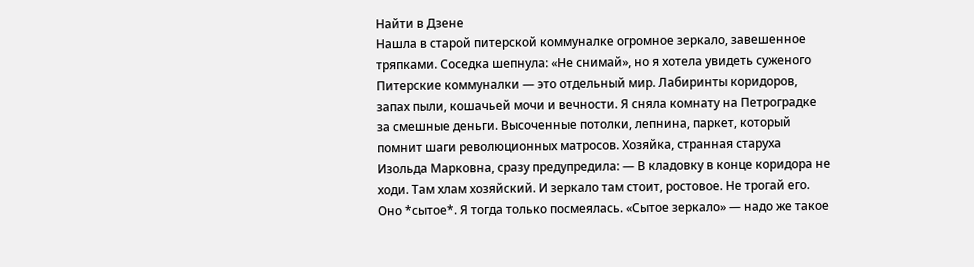Найти в Дзене
Нашла в старой питерской коммуналке огромное зеркало, завешенное тряпками. Соседка шепнула: «Не снимай», но я хотела увидеть суженого
Питерские коммуналки — это отдельный мир. Лабиринты коридоров, запах пыли, кошачьей мочи и вечности. Я сняла комнату на Петроградке за смешные деньги. Высоченные потолки, лепнина, паркет, который помнит шаги революционных матросов. Хозяйка, странная старуха Изольда Марковна, сразу предупредила: — В кладовку в конце коридора не ходи. Там хлам хозяйский. И зеркало там стоит, ростовое. Не трогай его. Оно *сытое*. Я тогда только посмеялась. «Сытое зеркало» — надо же такое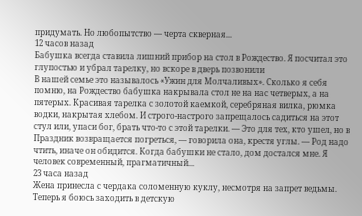придумать. Но любопытство — черта скверная...
12 часов назад
Бабушка всегда ставила лишний прибор на стол в Рождество. Я посчитал это глупостью и убрал тарелку, но вскоре в дверь позвонили
В нашей семье это называлось «Ужин для Молчаливых». Сколько я себя помню, на Рождество бабушка накрывала стол не на нас четверых, а на пятерых. Красивая тарелка с золотой каемкой, серебряная вилка, рюмка водки, накрытая хлебом. И строго-настрого запрещалось садиться на этот стул или, упаси бог, брать что-то с этой тарелки. — Это для тех, кто ушел, но в Праздник возвращается погреться, — говорила она, крестя углы. — Род надо чтить, иначе он обидится. Когда бабушки не стало, дом достался мне. Я человек современный, прагматичный...
23 часа назад
Жена принесла с чердака соломенную куклу, несмотря на запрет ведьмы. Теперь я боюсь заходить в детскую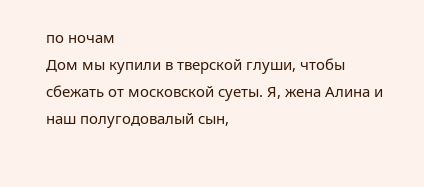по ночам
Дом мы купили в тверской глуши, чтобы сбежать от московской суеты. Я, жена Алина и наш полугодовалый сын,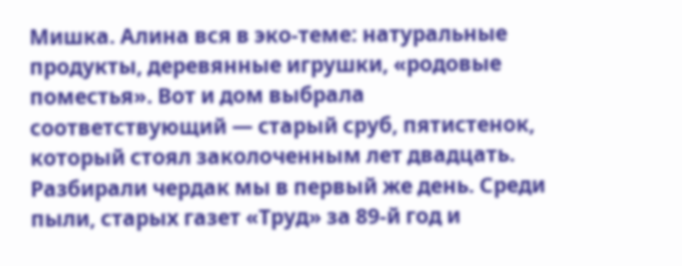Мишка. Алина вся в эко-теме: натуральные продукты, деревянные игрушки, «родовые поместья». Вот и дом выбрала соответствующий — старый сруб, пятистенок, который стоял заколоченным лет двадцать. Разбирали чердак мы в первый же день. Среди пыли, старых газет «Труд» за 89-й год и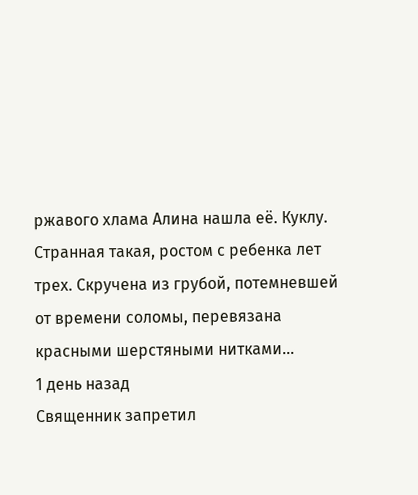ржавого хлама Алина нашла её. Куклу. Странная такая, ростом с ребенка лет трех. Скручена из грубой, потемневшей от времени соломы, перевязана красными шерстяными нитками...
1 день назад
Священник запретил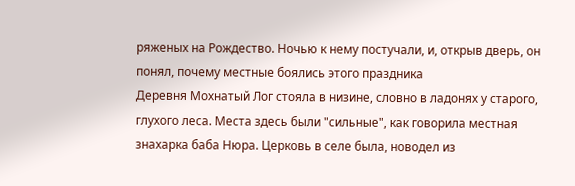ряженых на Рождество. Ночью к нему постучали, и, открыв дверь, он понял, почему местные боялись этого праздника
Деревня Мохнатый Лог стояла в низине, словно в ладонях у старого, глухого леса. Места здесь были "сильные", как говорила местная знахарка баба Нюра. Церковь в селе была, новодел из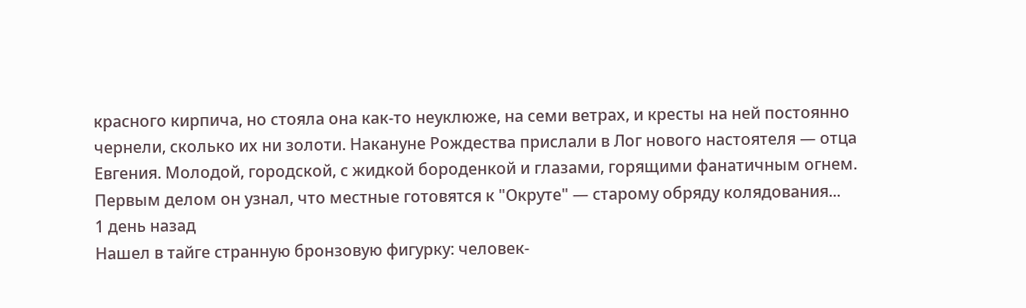красного кирпича, но стояла она как-то неуклюже, на семи ветрах, и кресты на ней постоянно чернели, сколько их ни золоти. Накануне Рождества прислали в Лог нового настоятеля — отца Евгения. Молодой, городской, с жидкой бороденкой и глазами, горящими фанатичным огнем. Первым делом он узнал, что местные готовятся к "Окруте" — старому обряду колядования...
1 день назад
Нашел в тайге странную бронзовую фигурку: человек-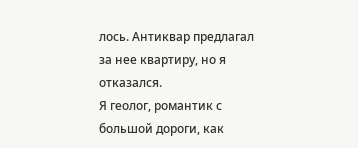лось. Антиквар предлагал за нее квартиру, но я отказался.
Я геолог, романтик с большой дороги, как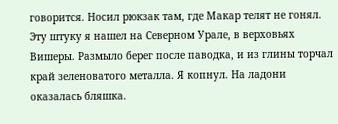говорится. Носил рюкзак там, где Макар телят не гонял. Эту штуку я нашел на Северном Урале, в верховьях Вишеры. Размыло берег после паводка, и из глины торчал край зеленоватого металла. Я копнул. На ладони оказалась бляшка.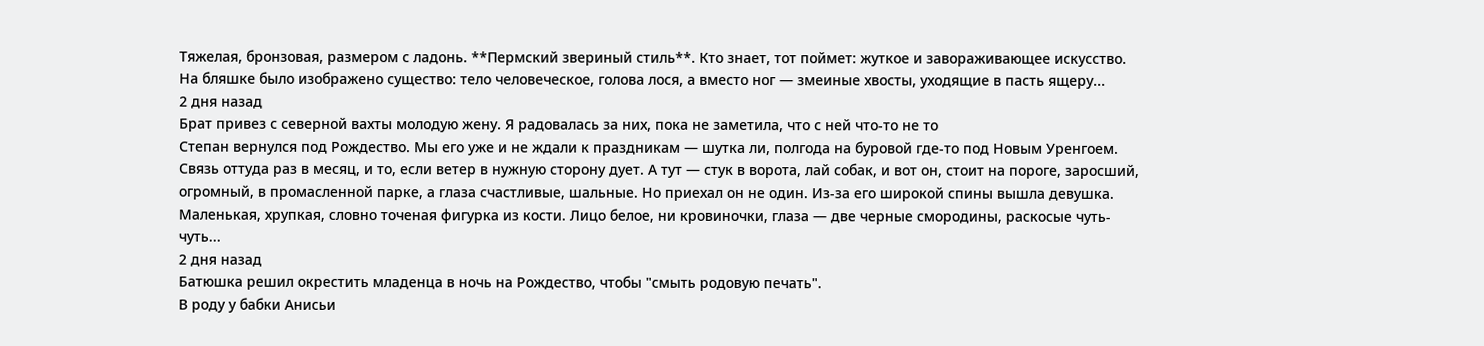Тяжелая, бронзовая, размером с ладонь. **Пермский звериный стиль**. Кто знает, тот поймет: жуткое и завораживающее искусство. На бляшке было изображено существо: тело человеческое, голова лося, а вместо ног — змеиные хвосты, уходящие в пасть ящеру...
2 дня назад
Брат привез с северной вахты молодую жену. Я радовалась за них, пока не заметила, что с ней что-то не то
Степан вернулся под Рождество. Мы его уже и не ждали к праздникам — шутка ли, полгода на буровой где-то под Новым Уренгоем. Связь оттуда раз в месяц, и то, если ветер в нужную сторону дует. А тут — стук в ворота, лай собак, и вот он, стоит на пороге, заросший, огромный, в промасленной парке, а глаза счастливые, шальные. Но приехал он не один. Из-за его широкой спины вышла девушка. Маленькая, хрупкая, словно точеная фигурка из кости. Лицо белое, ни кровиночки, глаза — две черные смородины, раскосые чуть-чуть...
2 дня назад
Батюшка решил окрестить младенца в ночь на Рождество, чтобы "смыть родовую печать".
В роду у бабки Анисьи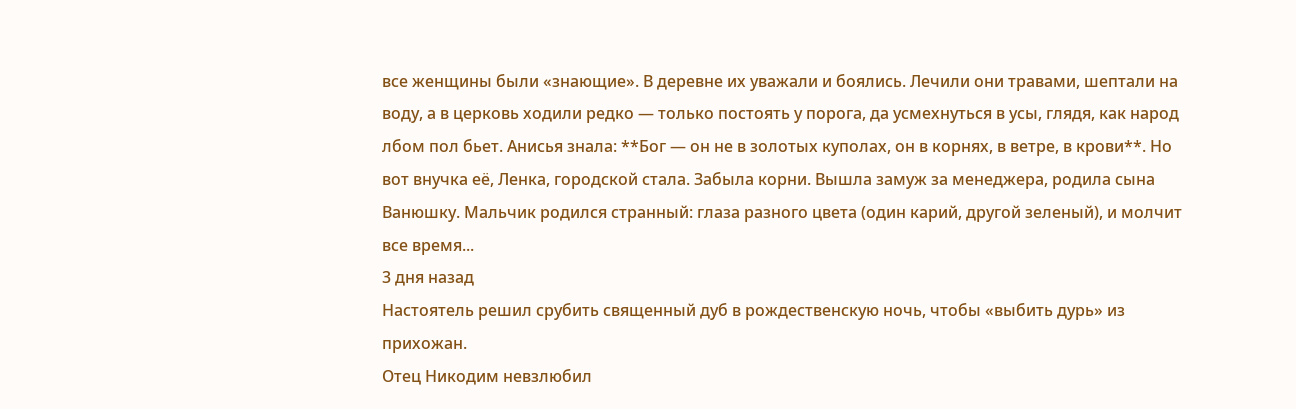все женщины были «знающие». В деревне их уважали и боялись. Лечили они травами, шептали на воду, а в церковь ходили редко — только постоять у порога, да усмехнуться в усы, глядя, как народ лбом пол бьет. Анисья знала: **Бог — он не в золотых куполах, он в корнях, в ветре, в крови**. Но вот внучка её, Ленка, городской стала. Забыла корни. Вышла замуж за менеджера, родила сына Ванюшку. Мальчик родился странный: глаза разного цвета (один карий, другой зеленый), и молчит все время...
3 дня назад
Настоятель решил срубить священный дуб в рождественскую ночь, чтобы «выбить дурь» из прихожан.
Отец Никодим невзлюбил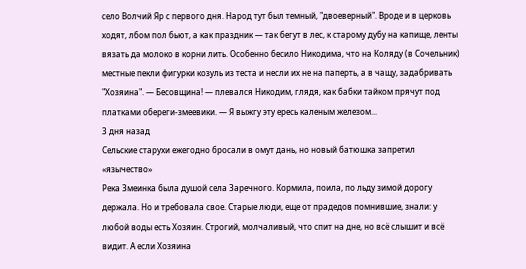село Волчий Яр с первого дня. Народ тут был темный, "двоеверный". Вроде и в церковь ходят, лбом пол бьют, а как праздник — так бегут в лес, к старому дубу на капище, ленты вязать да молоко в корни лить. Особенно бесило Никодима, что на Коляду (в Сочельник) местные пекли фигурки козуль из теста и несли их не на паперть, а в чащу, задабривать "Хозяина". — Бесовщина! — плевался Никодим, глядя, как бабки тайком прячут под платками обереги-змеевики. — Я выжгу эту ересь каленым железом...
3 дня назад
Сельские старухи ежегодно бросали в омут дань, но новый батюшка запретил «язычество»
Река Змеинка была душой села Заречного. Кормила, поила, по льду зимой дорогу держала. Но и требовала свое. Старые люди, еще от прадедов помнившие, знали: у любой воды есть Хозяин. Строгий, молчаливый, что спит на дне, но всё слышит и всё видит. А если Хозяина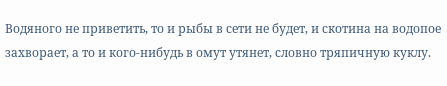Водяного не приветить, то и рыбы в сети не будет, и скотина на водопое захворает, а то и кого-нибудь в омут утянет, словно тряпичную куклу.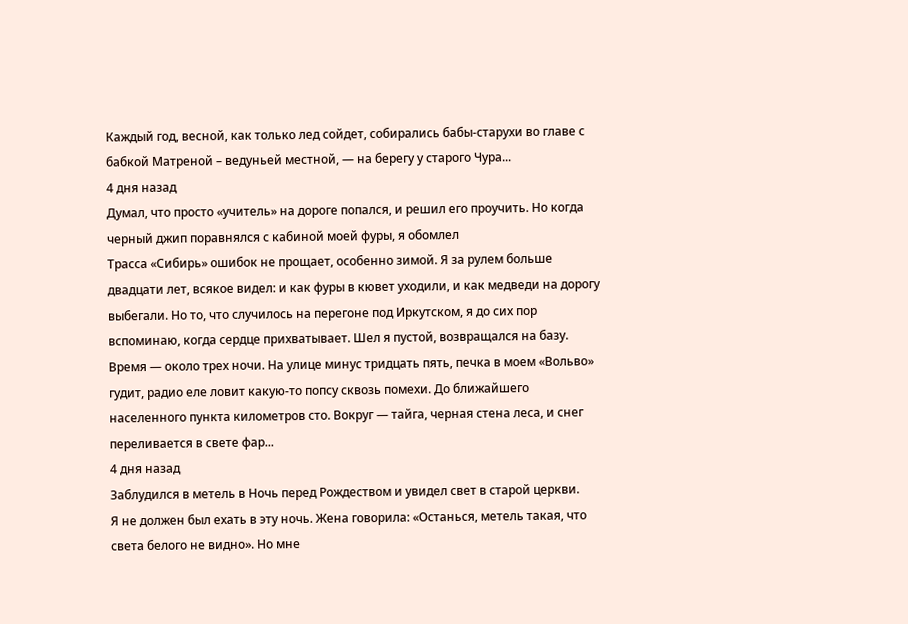Каждый год, весной, как только лед сойдет, собирались бабы-старухи во главе с бабкой Матреной – ведуньей местной, — на берегу у старого Чура...
4 дня назад
Думал, что просто «учитель» на дороге попался, и решил его проучить. Но когда черный джип поравнялся с кабиной моей фуры, я обомлел
Трасса «Сибирь» ошибок не прощает, особенно зимой. Я за рулем больше двадцати лет, всякое видел: и как фуры в кювет уходили, и как медведи на дорогу выбегали. Но то, что случилось на перегоне под Иркутском, я до сих пор вспоминаю, когда сердце прихватывает. Шел я пустой, возвращался на базу. Время — около трех ночи. На улице минус тридцать пять, печка в моем «Вольво» гудит, радио еле ловит какую-то попсу сквозь помехи. До ближайшего населенного пункта километров сто. Вокруг — тайга, черная стена леса, и снег переливается в свете фар...
4 дня назад
Заблудился в метель в Ночь перед Рождеством и увидел свет в старой церкви.
Я не должен был ехать в эту ночь. Жена говорила: «Останься, метель такая, что света белого не видно». Но мне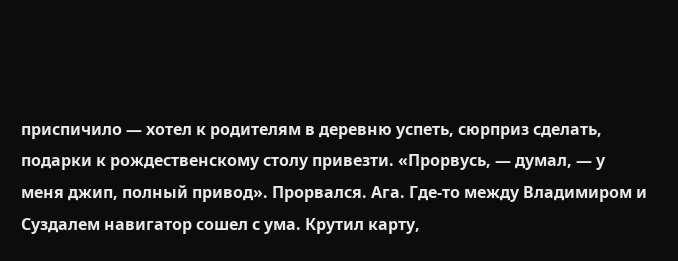приспичило — хотел к родителям в деревню успеть, сюрприз сделать, подарки к рождественскому столу привезти. «Прорвусь, — думал, — у меня джип, полный привод». Прорвался. Ага. Где-то между Владимиром и Суздалем навигатор сошел с ума. Крутил карту,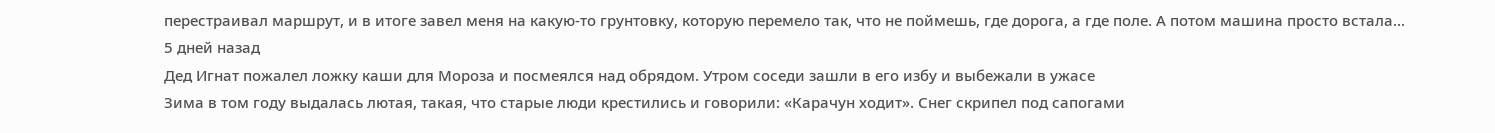перестраивал маршрут, и в итоге завел меня на какую-то грунтовку, которую перемело так, что не поймешь, где дорога, а где поле. А потом машина просто встала...
5 дней назад
Дед Игнат пожалел ложку каши для Мороза и посмеялся над обрядом. Утром соседи зашли в его избу и выбежали в ужасе
Зима в том году выдалась лютая, такая, что старые люди крестились и говорили: «Карачун ходит». Снег скрипел под сапогами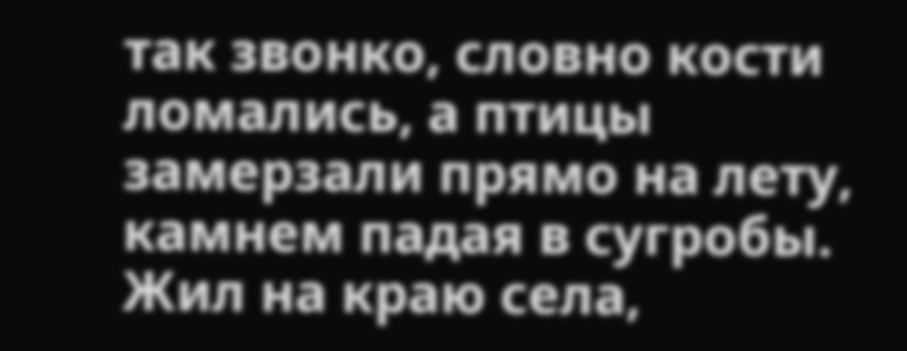так звонко, словно кости ломались, а птицы замерзали прямо на лету, камнем падая в сугробы. Жил на краю села,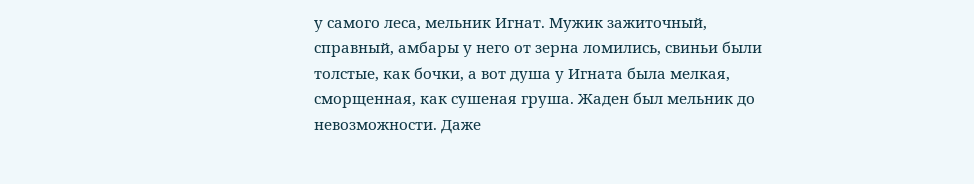у самого леса, мельник Игнат. Мужик зажиточный, справный, амбары у него от зерна ломились, свиньи были толстые, как бочки, а вот душа у Игната была мелкая, сморщенная, как сушеная груша. Жаден был мельник до невозможности. Даже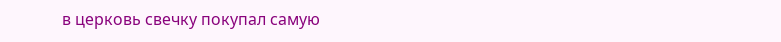в церковь свечку покупал самую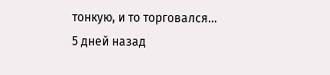тонкую, и то торговался...
5 дней назад